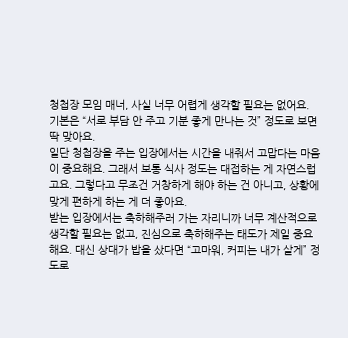청첩장 모임 매너, 사실 너무 어렵게 생각할 필요는 없어요. 기본은 “서로 부담 안 주고 기분 좋게 만나는 것” 정도로 보면 딱 맞아요.
일단 청첩장을 주는 입장에서는 시간을 내줘서 고맙다는 마음이 중요해요. 그래서 보통 식사 정도는 대접하는 게 자연스럽고요. 그렇다고 무조건 거창하게 해야 하는 건 아니고, 상황에 맞게 편하게 하는 게 더 좋아요.
받는 입장에서는 축하해주러 가는 자리니까 너무 계산적으로 생각할 필요는 없고, 진심으로 축하해주는 태도가 제일 중요해요. 대신 상대가 밥을 샀다면 “고마워, 커피는 내가 살게” 정도로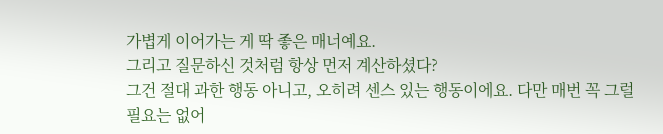가볍게 이어가는 게 딱 좋은 매너예요.
그리고 질문하신 것처럼 항상 먼저 계산하셨다?
그건 절대 과한 행동 아니고, 오히려 센스 있는 행동이에요. 다만 매번 꼭 그럴 필요는 없어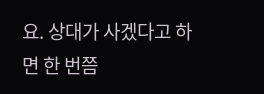요. 상대가 사겠다고 하면 한 번쯤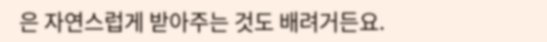은 자연스럽게 받아주는 것도 배려거든요.